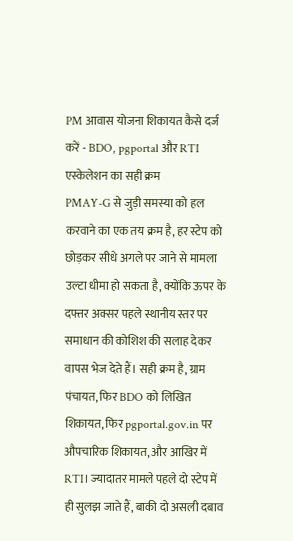PM आवास योजना शिकायत कैसे दर्ज करें - BDO, pgportal और RTI
एस्केलेशन का सही क्रम
PMAY-G से जुड़ी समस्या को हल करवाने का एक तय क्रम है, हर स्टेप को छोड़कर सीधे अगले पर जाने से मामला उल्टा धीमा हो सकता है, क्योंकि ऊपर के दफ्तर अक्सर पहले स्थानीय स्तर पर समाधान की कोशिश की सलाह देकर वापस भेज देते हैं। सही क्रम है, ग्राम पंचायत, फिर BDO को लिखित शिकायत, फिर pgportal.gov.in पर औपचारिक शिकायत, और आखिर में RTI। ज्यादातर मामले पहले दो स्टेप में ही सुलझ जाते हैं, बाकी दो असली दबाव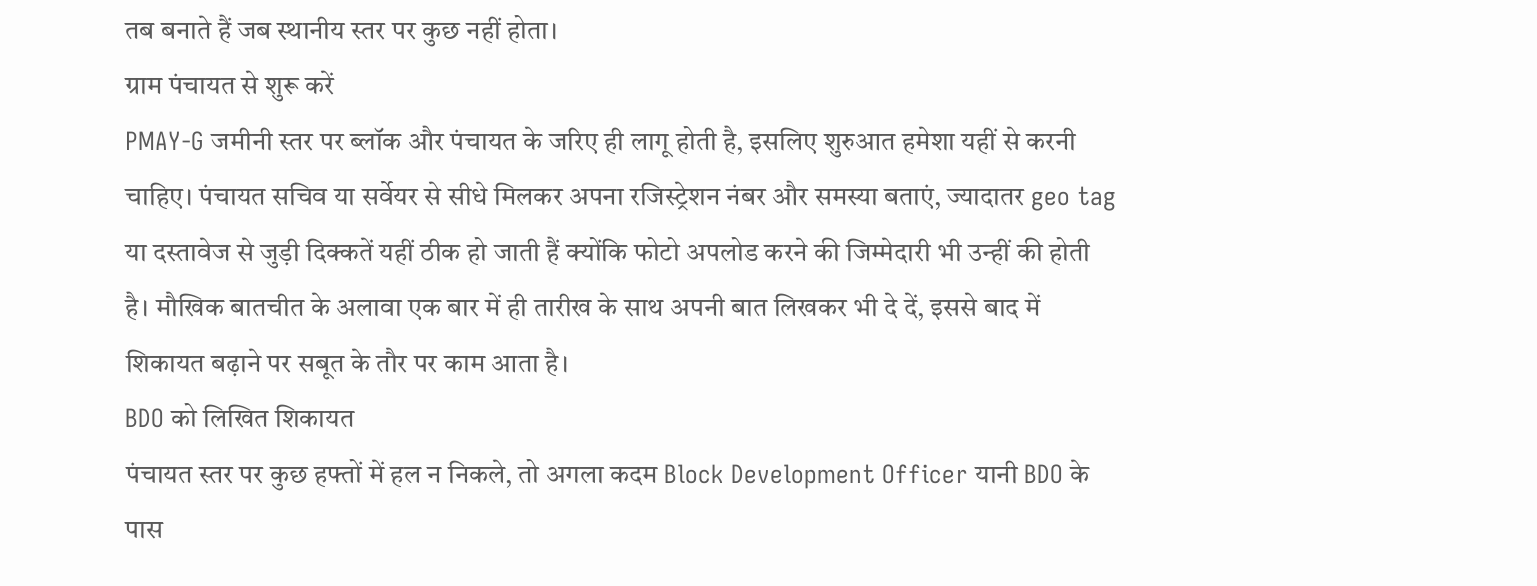तब बनाते हैं जब स्थानीय स्तर पर कुछ नहीं होता।
ग्राम पंचायत से शुरू करें
PMAY-G जमीनी स्तर पर ब्लॉक और पंचायत के जरिए ही लागू होती है, इसलिए शुरुआत हमेशा यहीं से करनी चाहिए। पंचायत सचिव या सर्वेयर से सीधे मिलकर अपना रजिस्ट्रेशन नंबर और समस्या बताएं, ज्यादातर geo tag या दस्तावेज से जुड़ी दिक्कतें यहीं ठीक हो जाती हैं क्योंकि फोटो अपलोड करने की जिम्मेदारी भी उन्हीं की होती है। मौखिक बातचीत के अलावा एक बार में ही तारीख के साथ अपनी बात लिखकर भी दे दें, इससे बाद में शिकायत बढ़ाने पर सबूत के तौर पर काम आता है।
BDO को लिखित शिकायत
पंचायत स्तर पर कुछ हफ्तों में हल न निकले, तो अगला कदम Block Development Officer यानी BDO के पास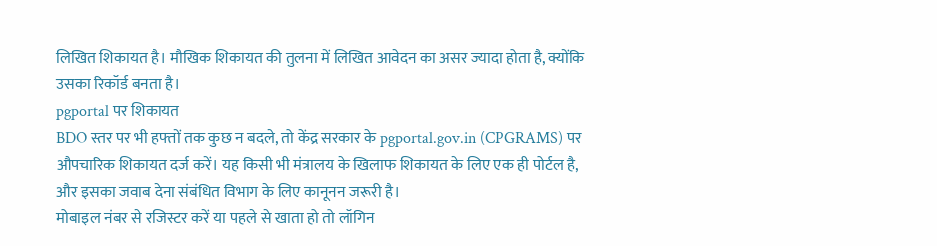लिखित शिकायत है। मौखिक शिकायत की तुलना में लिखित आवेदन का असर ज्यादा होता है, क्योंकि उसका रिकॉर्ड बनता है।
pgportal पर शिकायत
BDO स्तर पर भी हफ्तों तक कुछ न बदले, तो केंद्र सरकार के pgportal.gov.in (CPGRAMS) पर औपचारिक शिकायत दर्ज करें। यह किसी भी मंत्रालय के खिलाफ शिकायत के लिए एक ही पोर्टल है, और इसका जवाब देना संबंधित विभाग के लिए कानूनन जरूरी है।
मोबाइल नंबर से रजिस्टर करें या पहले से खाता हो तो लॉगिन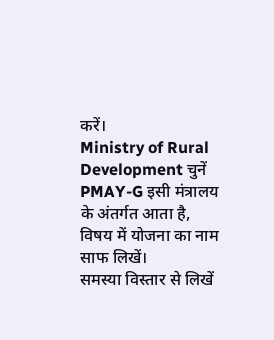करें।
Ministry of Rural Development चुनें
PMAY-G इसी मंत्रालय के अंतर्गत आता है, विषय में योजना का नाम साफ लिखें।
समस्या विस्तार से लिखें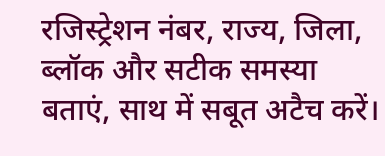रजिस्ट्रेशन नंबर, राज्य, जिला, ब्लॉक और सटीक समस्या बताएं, साथ में सबूत अटैच करें।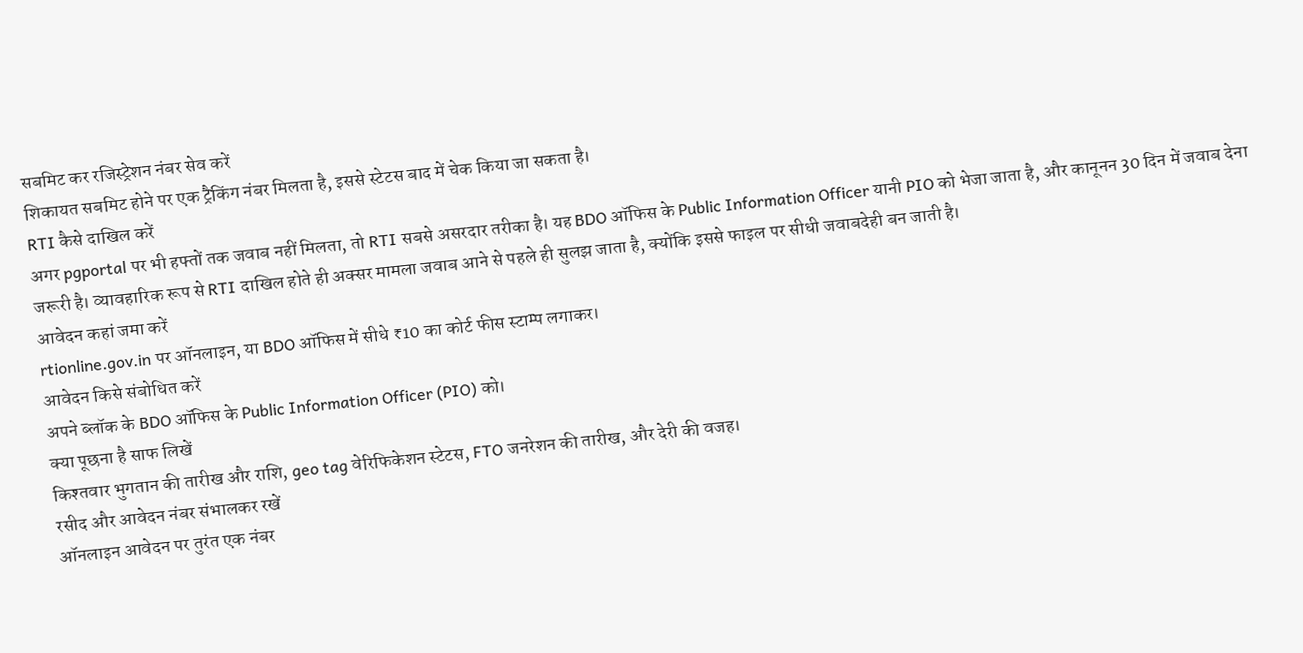सबमिट कर रजिस्ट्रेशन नंबर सेव करें
शिकायत सबमिट होने पर एक ट्रैकिंग नंबर मिलता है, इससे स्टेटस बाद में चेक किया जा सकता है।
RTI कैसे दाखिल करें
अगर pgportal पर भी हफ्तों तक जवाब नहीं मिलता, तो RTI सबसे असरदार तरीका है। यह BDO ऑफिस के Public Information Officer यानी PIO को भेजा जाता है, और कानूनन 30 दिन में जवाब देना जरूरी है। व्यावहारिक रूप से RTI दाखिल होते ही अक्सर मामला जवाब आने से पहले ही सुलझ जाता है, क्योंकि इससे फाइल पर सीधी जवाबदेही बन जाती है।
आवेदन कहां जमा करें
rtionline.gov.in पर ऑनलाइन, या BDO ऑफिस में सीधे ₹10 का कोर्ट फीस स्टाम्प लगाकर।
आवेदन किसे संबोधित करें
अपने ब्लॉक के BDO ऑफिस के Public Information Officer (PIO) को।
क्या पूछना है साफ लिखें
किश्तवार भुगतान की तारीख और राशि, geo tag वेरिफिकेशन स्टेटस, FTO जनरेशन की तारीख, और देरी की वजह।
रसीद और आवेदन नंबर संभालकर रखें
ऑनलाइन आवेदन पर तुरंत एक नंबर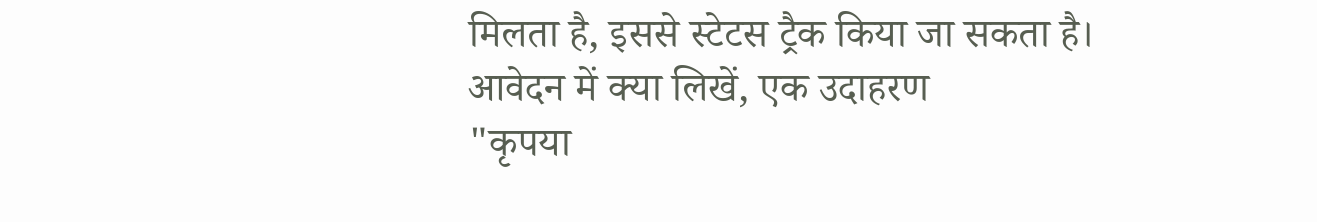मिलता है, इससे स्टेटस ट्रैक किया जा सकता है।
आवेदन में क्या लिखें, एक उदाहरण
"कृपया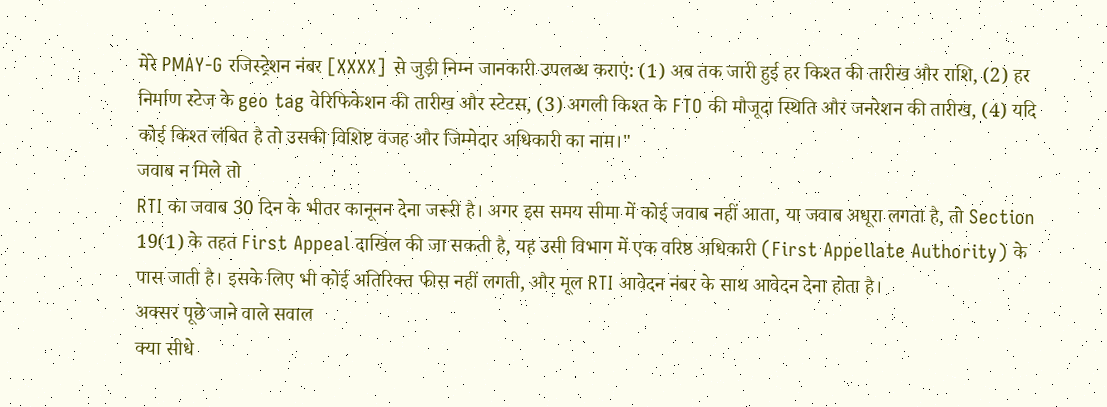मेरे PMAY-G रजिस्ट्रेशन नंबर [XXXX] से जुड़ी निम्न जानकारी उपलब्ध कराएं: (1) अब तक जारी हुई हर किश्त की तारीख और राशि, (2) हर निर्माण स्टेज के geo tag वेरिफिकेशन की तारीख और स्टेटस, (3) अगली किश्त के FTO की मौजूदा स्थिति और जनरेशन की तारीख, (4) यदि कोई किश्त लंबित है तो उसकी विशिष्ट वजह और जिम्मेदार अधिकारी का नाम।"
जवाब न मिले तो
RTI का जवाब 30 दिन के भीतर कानूनन देना जरूरी है। अगर इस समय सीमा में कोई जवाब नहीं आता, या जवाब अधूरा लगता है, तो Section 19(1) के तहत First Appeal दाखिल की जा सकती है, यह उसी विभाग में एक वरिष्ठ अधिकारी (First Appellate Authority) के पास जाती है। इसके लिए भी कोई अतिरिक्त फीस नहीं लगती, और मूल RTI आवेदन नंबर के साथ आवेदन देना होता है।
अक्सर पूछे जाने वाले सवाल
क्या सीधे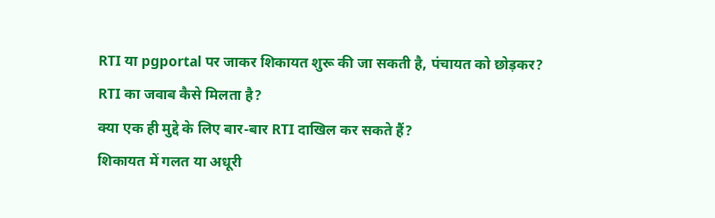RTI या pgportal पर जाकर शिकायत शुरू की जा सकती है, पंचायत को छोड़कर?
RTI का जवाब कैसे मिलता है?
क्या एक ही मुद्दे के लिए बार-बार RTI दाखिल कर सकते हैं?
शिकायत में गलत या अधूरी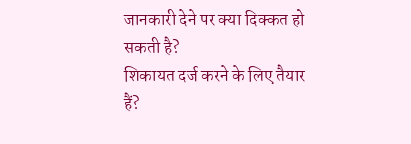जानकारी देने पर क्या दिक्कत हो सकती है?
शिकायत दर्ज करने के लिए तैयार हैं?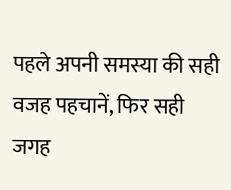पहले अपनी समस्या की सही वजह पहचानें, फिर सही जगह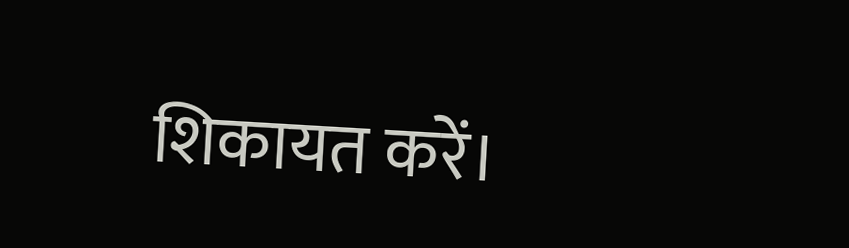शिकायत करें।